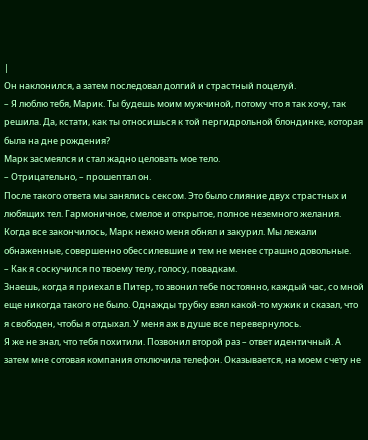|
Он наклонился, а затем последовал долгий и страстный поцелуй.
– Я люблю тебя, Марик. Ты будешь моим мужчиной, потому что я так хочу, так решила. Да, кстати, как ты относишься к той пергидрольной блондинке, которая была на дне рождения?
Марк засмеялся и стал жадно целовать мое тело.
– Отрицательно, – прошептал он.
После такого ответа мы занялись сексом. Это было слияние двух страстных и любящих тел. Гармоничное, смелое и открытое, полное неземного желания. Когда все закончилось, Марк нежно меня обнял и закурил. Мы лежали обнаженные, совершенно обессилевшие и тем не менее страшно довольные.
– Как я соскучился по твоему телу, голосу, повадкам.
Знаешь, когда я приехал в Питер, то звонил тебе постоянно, каждый час, со мной еще никогда такого не было. Однажды трубку взял какой-то мужик и сказал, что я свободен, чтобы я отдыхал. У меня аж в душе все перевернулось.
Я же не знал, что тебя похитили. Позвонил второй раз – ответ идентичный. А затем мне сотовая компания отключила телефон. Оказывается, на моем счету не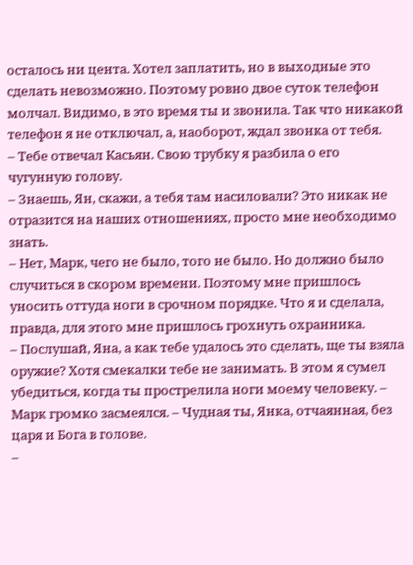осталось ни цента. Хотел заплатить, но в выходные это сделать невозможно. Поэтому ровно двое суток телефон молчал. Видимо, в это время ты и звонила. Так что никакой телефон я не отключал, а, наоборот, ждал звонка от тебя.
– Тебе отвечал Касьян. Свою трубку я разбила о его чугунную голову.
– Знаешь, Ян, скажи, а тебя там насиловали? Это никак не отразится на наших отношениях, просто мне необходимо знать.
– Нет, Марк, чего не было, того не было. Но должно было случиться в скором времени. Поэтому мне пришлось уносить оттуда ноги в срочном порядке. Что я и сделала, правда, для этого мне пришлось грохнуть охранника.
– Послушай, Яна, а как тебе удалось это сделать, ще ты взяла оружие? Хотя смекалки тебе не занимать. В этом я сумел убедиться, когда ты прострелила ноги моему человеку. – Марк громко засмеялся. – Чудная ты, Янка, отчаянная, без царя и Бога в голове.
–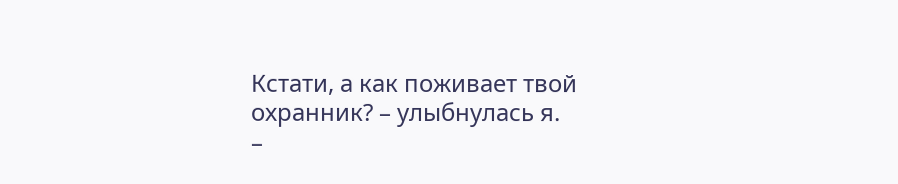Кстати, а как поживает твой охранник? – улыбнулась я.
–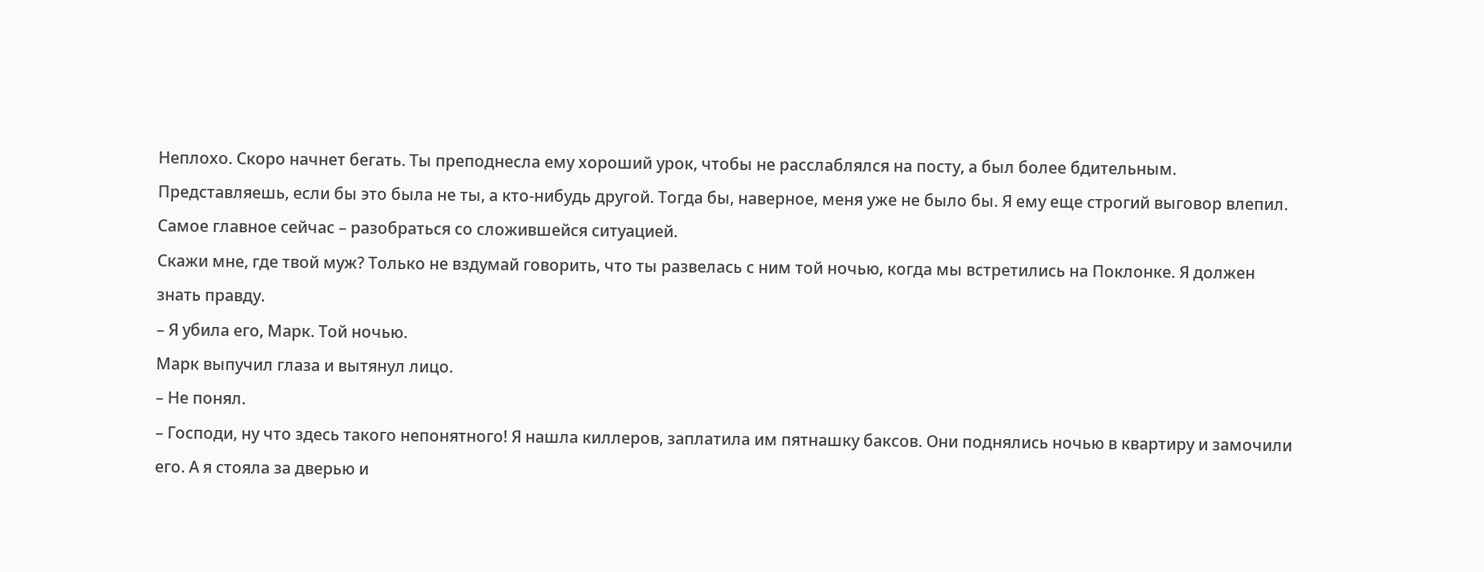Неплохо. Скоро начнет бегать. Ты преподнесла ему хороший урок, чтобы не расслаблялся на посту, а был более бдительным. Представляешь, если бы это была не ты, а кто-нибудь другой. Тогда бы, наверное, меня уже не было бы. Я ему еще строгий выговор влепил. Самое главное сейчас – разобраться со сложившейся ситуацией.
Скажи мне, где твой муж? Только не вздумай говорить, что ты развелась с ним той ночью, когда мы встретились на Поклонке. Я должен знать правду.
– Я убила его, Марк. Той ночью.
Марк выпучил глаза и вытянул лицо.
– Не понял.
– Господи, ну что здесь такого непонятного! Я нашла киллеров, заплатила им пятнашку баксов. Они поднялись ночью в квартиру и замочили его. А я стояла за дверью и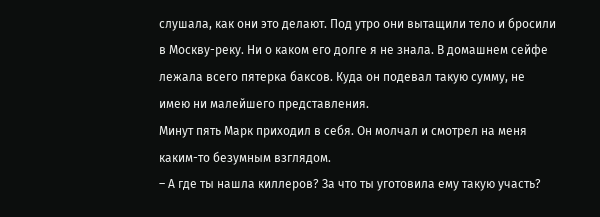слушала, как они это делают. Под утро они вытащили тело и бросили в Москву-реку. Ни о каком его долге я не знала. В домашнем сейфе лежала всего пятерка баксов. Куда он подевал такую сумму, не имею ни малейшего представления.
Минут пять Марк приходил в себя. Он молчал и смотрел на меня каким-то безумным взглядом.
– А где ты нашла киллеров? За что ты уготовила ему такую участь?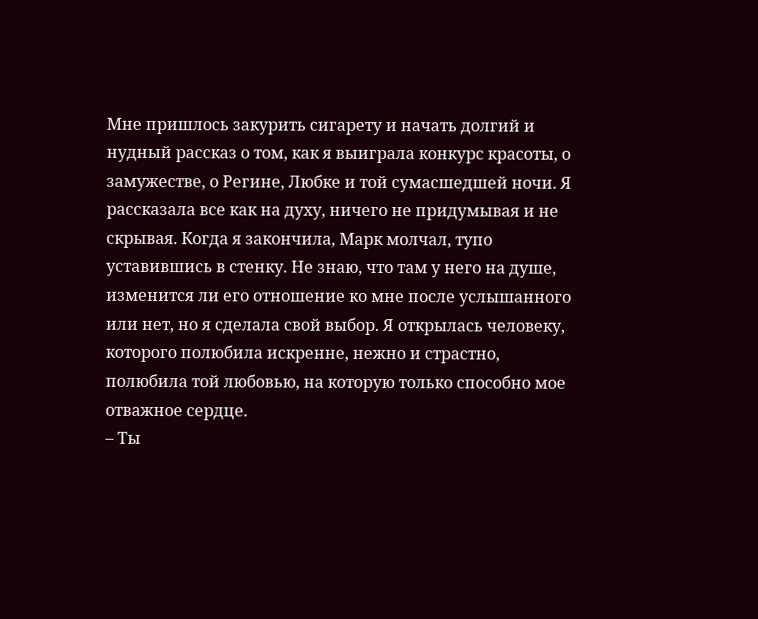Мне пришлось закурить сигарету и начать долгий и нудный рассказ о том, как я выиграла конкурс красоты, о замужестве, о Регине, Любке и той сумасшедшей ночи. Я рассказала все как на духу, ничего не придумывая и не скрывая. Когда я закончила, Марк молчал, тупо уставившись в стенку. Не знаю, что там у него на душе, изменится ли его отношение ко мне после услышанного или нет, но я сделала свой выбор. Я открылась человеку, которого полюбила искренне, нежно и страстно, полюбила той любовью, на которую только способно мое отважное сердце.
– Ты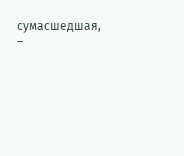сумасшедшая, –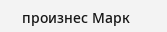произнес Марк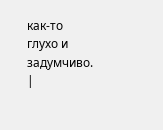как-то глухо и задумчиво. |